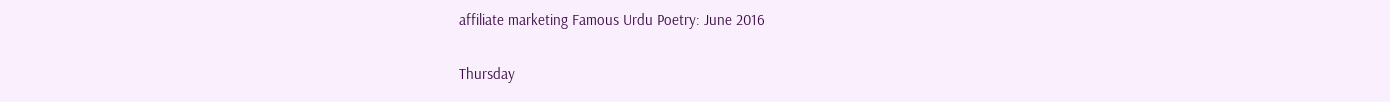affiliate marketing Famous Urdu Poetry: June 2016

Thursday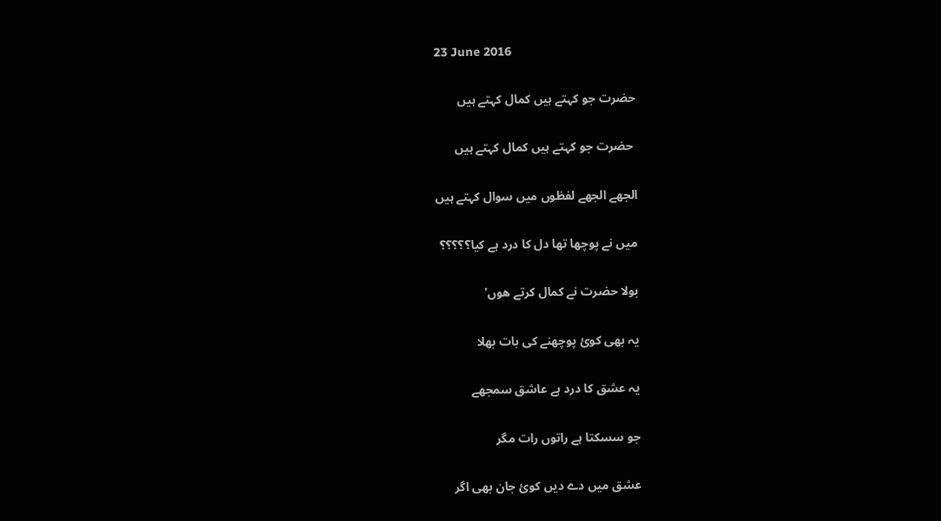23 June 2016

حضرت جو کہتے ہیں کمال کہتے ہیں

 حضرت جو کہتے ہیں کمال کہتے ہیں

الجھے الجھے لفظوں میں سوال کہتے ہیں

میں نے پوچھا تھا دل کا درد ہے کیا؟؟؟؟؟

بولا حضرت نے کمال کرتے ھوں'

یہ بھی کوئ پوچھنے کی بات بھلا

یہ عشق کا درد ہے عاشق سمجھے

جو سسکتا ہے راتوں رات مگر

عشق میں دے دیں کوئ جان بھی اگر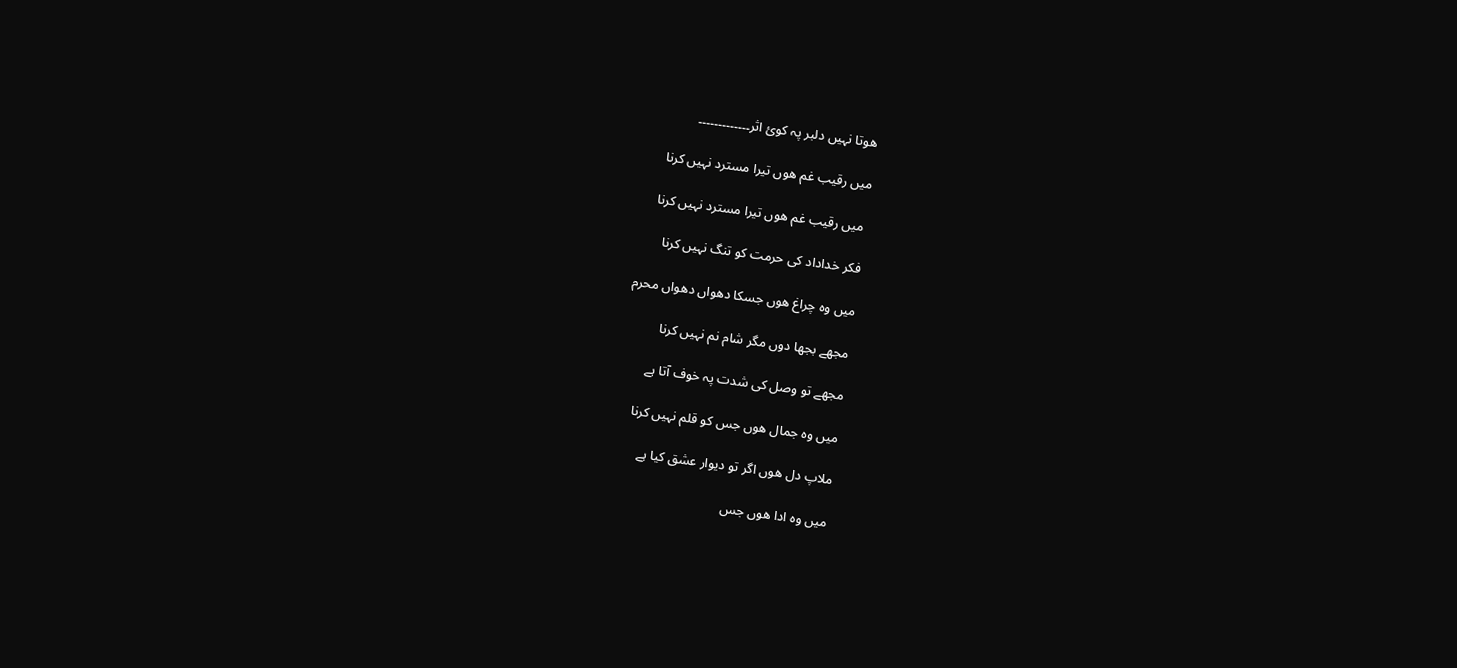ھوتا نہیں دلبر پہ کوئ اثر۔۔۔۔۔۔۔۔۔۔۔۔۔

میں رقیب غم ھوں تیرا مسترد نہیں کرنا

 میں رقیب غم ھوں تیرا مسترد نہیں کرنا

فکر خداداد کی حرمت کو تنگ نہیں کرنا

میں وہ چراغ ھوں جسکا دھواں دھواں محرم

مجھے بجھا دوں مگر شام نم نہیں کرنا

مجھے تو وصل کی شدت پہ خوف آتا ہے

میں وہ جمال ھوں جس کو قلم نہیں کرنا

ملاپ دل ھوں اگر تو دیوار عشق کیا ہے

میں وہ ادا ھوں جس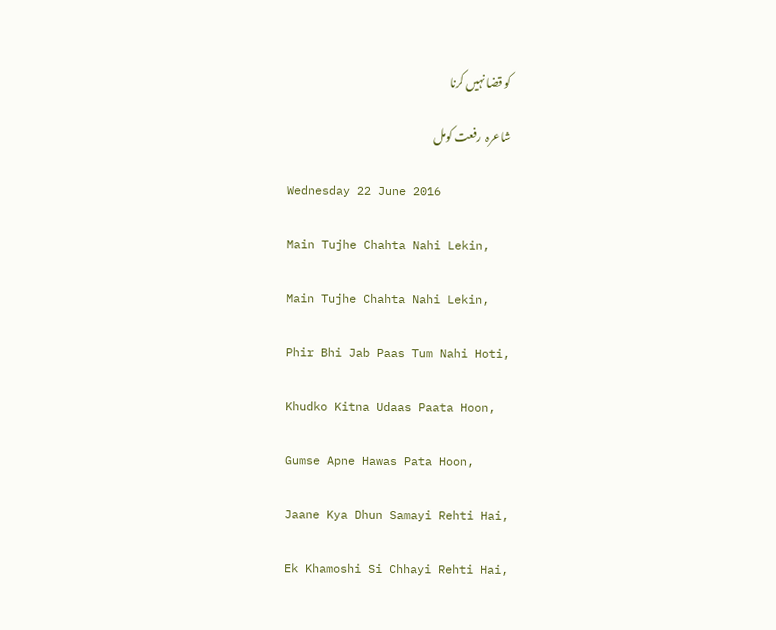کو قضا نہیں کرنا

شاعرہ  رفعت کومل

Wednesday 22 June 2016

Main Tujhe Chahta Nahi Lekin,

Main Tujhe Chahta Nahi Lekin,

Phir Bhi Jab Paas Tum Nahi Hoti,

Khudko Kitna Udaas Paata Hoon,

Gumse Apne Hawas Pata Hoon,

Jaane Kya Dhun Samayi Rehti Hai,

Ek Khamoshi Si Chhayi Rehti Hai,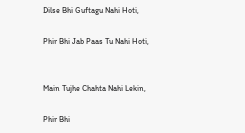Dilse Bhi Guftagu Nahi Hoti,

Phir Bhi Jab Paas Tu Nahi Hoti,


Main Tujhe Chahta Nahi Lekin,

Phir Bhi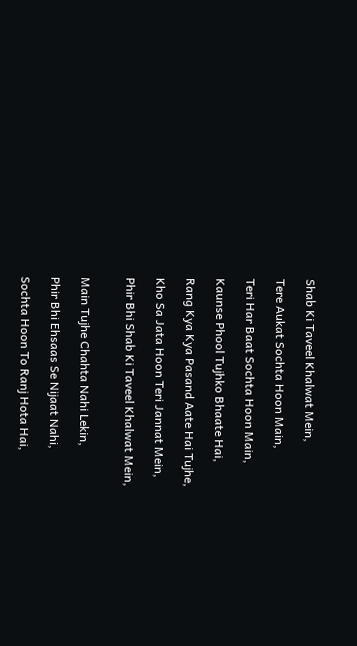Shab Ki Taveel Khalwat Mein,

Tere Aukat Sochta Hoon Main,

Teri Har Baat Sochta Hoon Main,

Kaunse Phool Tujhko Bhaate Hai,

Rang Kya Kya Pasand Aate Hai Tujhe,

Kho Sa Jata Hoon Teri Jannat Mein,

Phir Bhi Shab Ki Taveel Khalwat Mein,


Main Tujhe Chahta Nahi Lekin,

Phir Bhi Ehsaas Se Nijaat Nahi,

Sochta Hoon To Ranj Hota Hai,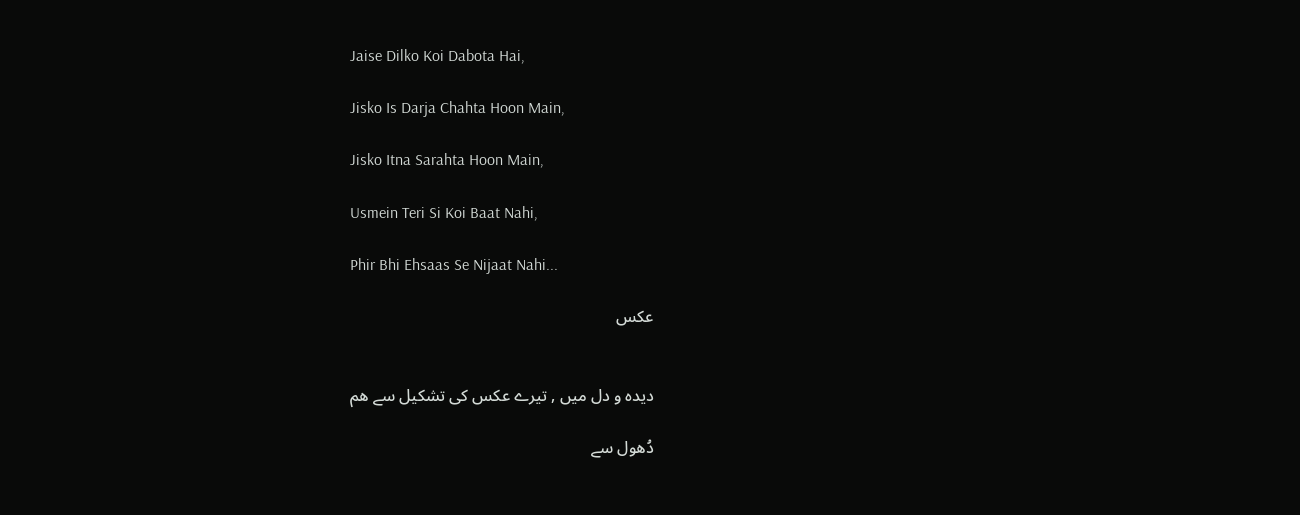Jaise Dilko Koi Dabota Hai,

Jisko Is Darja Chahta Hoon Main,

Jisko Itna Sarahta Hoon Main,

Usmein Teri Si Koi Baat Nahi,

Phir Bhi Ehsaas Se Nijaat Nahi...

عکس


دیده و دل میں , تیرے عکس کی تشکیل سے ھم

دُھول سے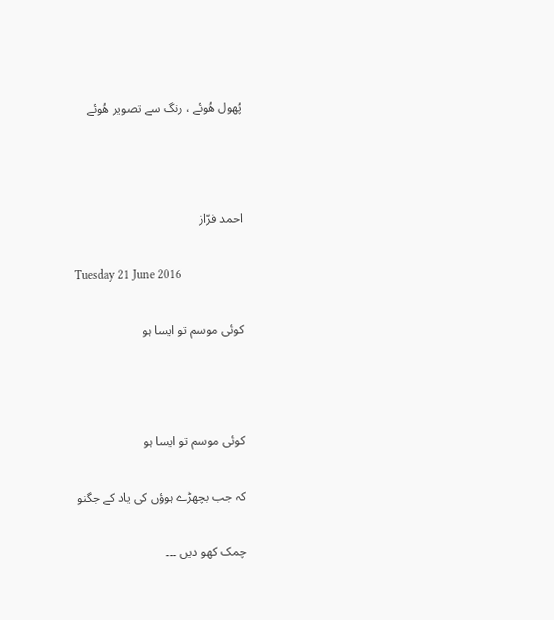پُھول ھُوئے ، رنگ سے تصویر ھُوئے



احمد فرّاز

Tuesday 21 June 2016

کوئی موسم تو ایسا ہو



کوئی موسم تو ایسا ہو

کہ جب بچھڑے ہوؤں کی یاد کے جگنو

چمک کھو دیں ۔۔۔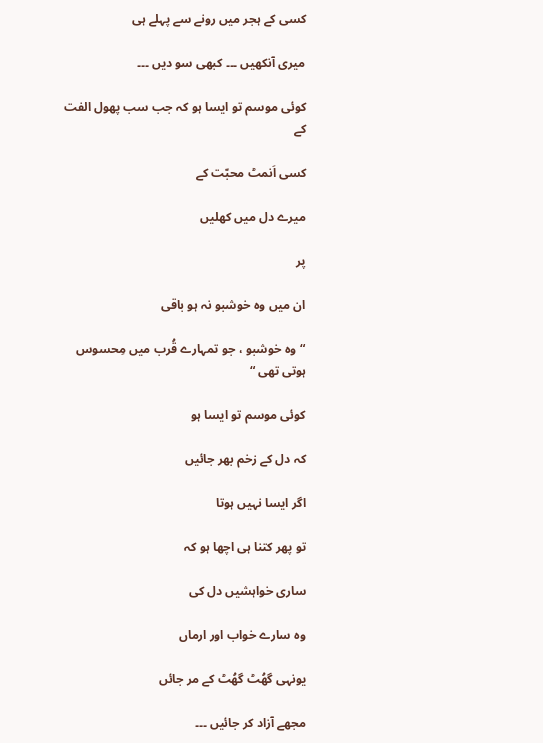کسی کے ہجر میں رونے سے پہلے ہی

میری آنکھیں ۔۔۔ کبھی سو دیں ۔۔۔

کوئی موسم تو ایسا ہو کہ جب سب پھول الفت کے

کسی اَنمٹ محبّت کے

میرے دل میں کھلیں

پر

ان میں وہ خوشبو نہ ہو باقی

“وہ خوشبو ، جو تمہارے قُرب میں مِحسوس ہوتی تھی “

کوئی موسم تو ایسا ہو

کہ دل کے زخم بھر جائیں

اگر ایسا نہیں ہوتا

تو پھر کتنا ہی اچھا ہو کہ

ساری خواہشیں دل کی

وہ سارے خواب اور ارماں

یونہی گھُٹ گھُٹ کے مر جائں

مجھے آزاد کر جائیں ۔۔۔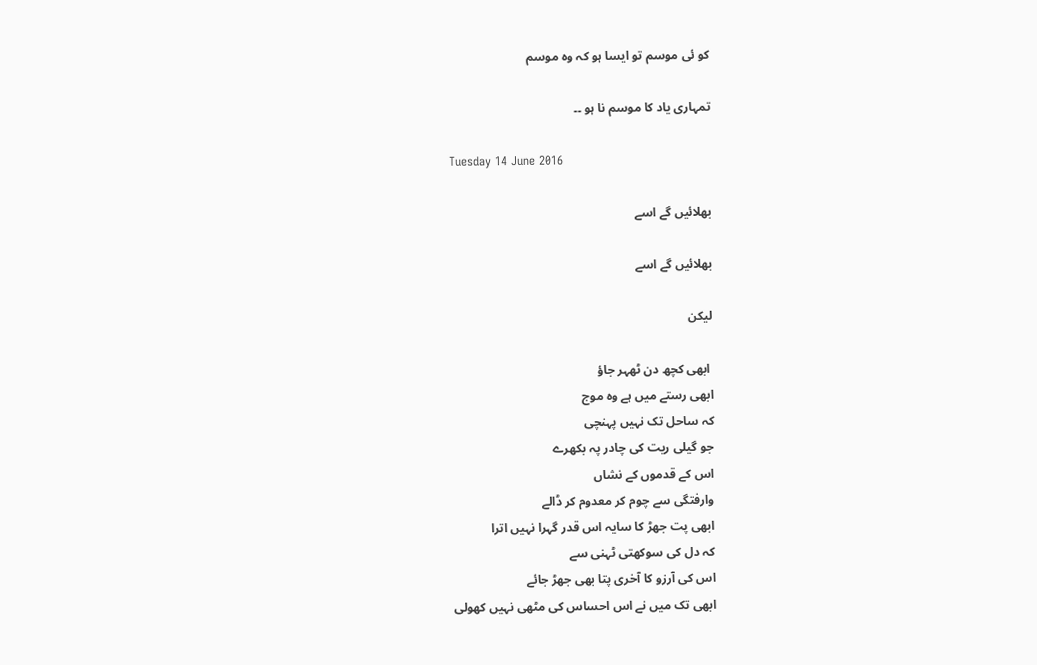کو ئی موسم تو ایسا ہو کہ وہ موسم

تمہاری یاد کا موسم نا ہو ۔۔

Tuesday 14 June 2016

بھلائیں گے اسے

بھلائیں گے اسے

لیکن

 ابھی کچھ دن ٹھہر جاؤ
ابھی رستے میں ہے وہ موج
کہ ساحل تک نہیں پہنچی
جو گیلی ریت کی چادر پہ بکھرے
اس کے قدموں کے نشاں
وارفتگی سے چوم کر معدوم کر ڈالے
ابھی پت جھڑ کا سایہ اس قدر گہرا نہیں اترا
کہ دل کی سوکھتی ٹہنی سے
اس کی آرزو کا آخری پتا بھی جھڑ جائے
ابھی تک میں نے اس احساس کی مٹھی نہیں کھولی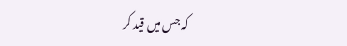کہ جس میں قید کر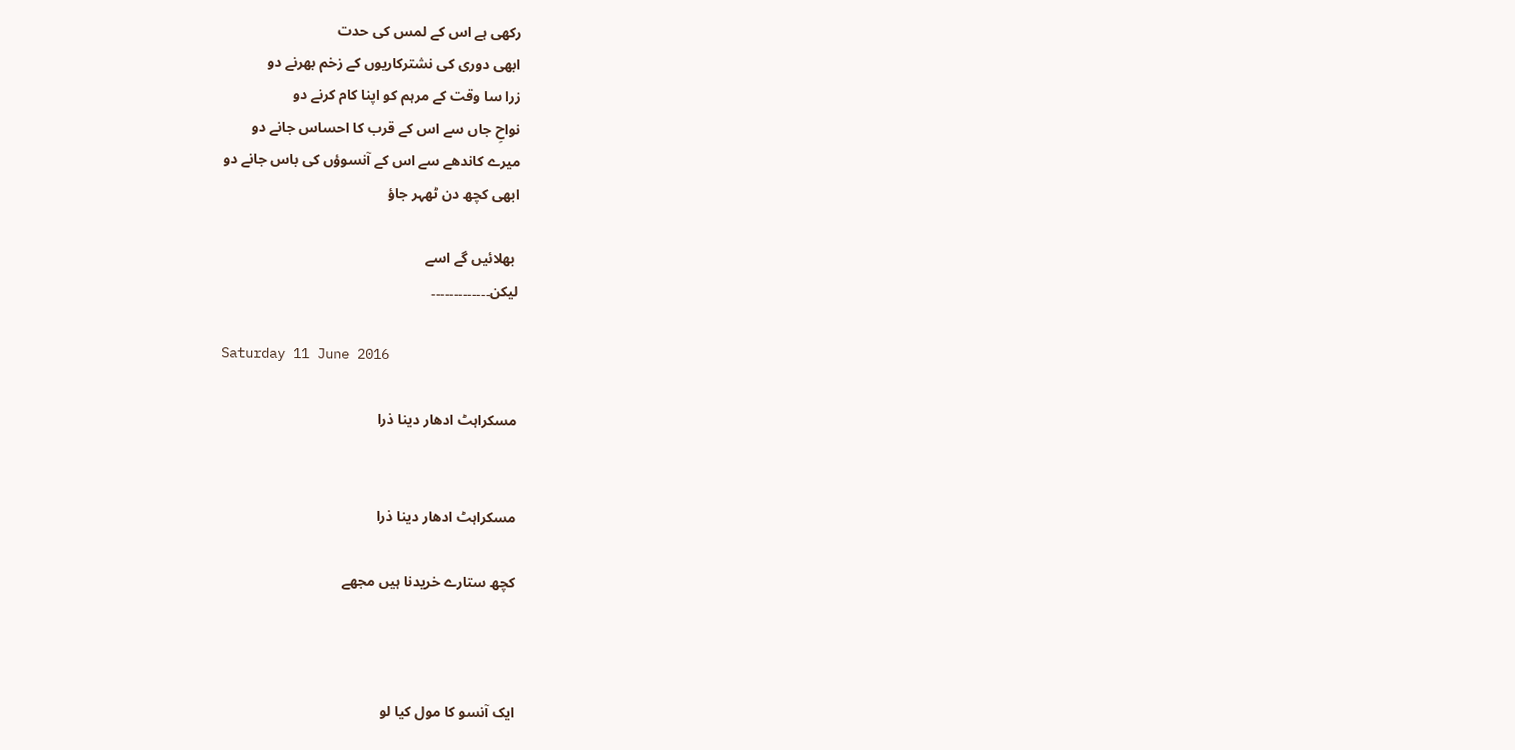رکھی ہے اس کے لمس کی حدت
ابھی دوری کی نشترکاریوں کے زخم بھرنے دو
زرا سا وقت کے مرہم کو اپنا کام کرنے دو
نواحِ جاں سے اس کے قرب کا احساس جانے دو
میرے کاندھے سے اس کے آنسوؤں کی باس جانے دو
ابھی کچھ دن ٹھہر جاؤ

 بھلائیں گے اسے
لیکن۔۔۔۔۔۔۔۔۔۔۔۔۔

Saturday 11 June 2016

مسکراہٹ ادھار دینا ذرا


مسکراہٹ ادھار دینا ذرا

کچھ ستارے خریدنا ہیں مجھے



ایک آنسو کا مول کیا لو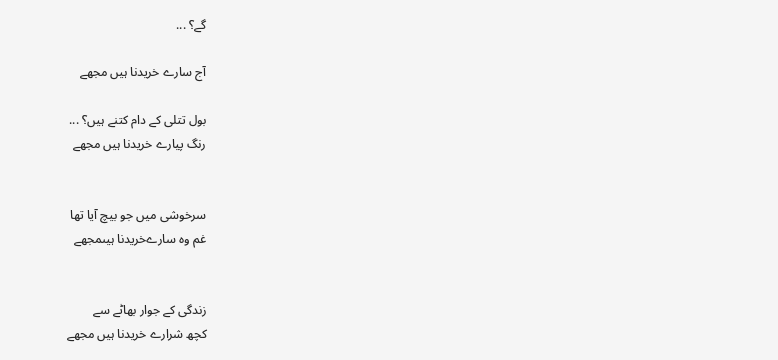گے؟ ...

آج سارے خریدنا ہیں مجھے

بول تتلی کے دام کتنے ہیں؟ ...
رنگ پیارے خریدنا ہیں مجھے


سرخوشی میں جو بیچ آیا تھا
غم وہ سارےخریدنا ہیںمجھے


زندگی کے جوار بھاٹے سے
کچھ شرارے خریدنا ہیں مجھے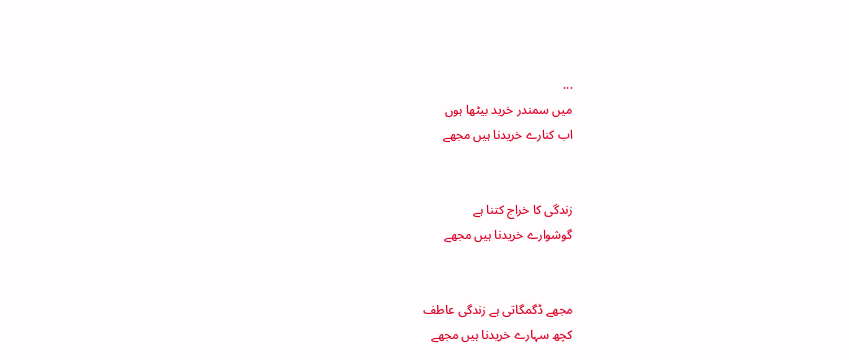...
میں سمندر خرید بیٹھا ہوں
اب کنارے خریدنا ہیں مجھے


زندگی کا خراج کتنا ہے
گوشوارے خریدنا ہیں مجھے


مجھے ڈگمگاتی ہے زندگی عاطف
کچھ سہارے خریدنا ہیں مجھے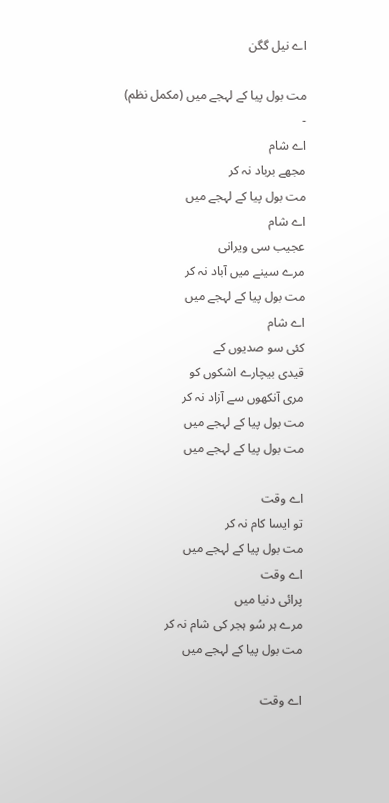اے نیل گگن

مت بول پیا کے لہجے میں (مکمل نظم)
-
اے شام
مجھے برباد نہ کر
مت بول پیا کے لہجے میں
اے شام
عجیب سی ویرانی
مرے سینے میں آباد نہ کر
مت بول پیا کے لہجے میں
اے شام
کئی سو صدیوں کے
قیدی بیچارے اشکوں کو
مری آنکھوں سے آزاد نہ کر
مت بول پیا کے لہجے میں
مت بول پیا کے لہجے میں

اے وقت
تو ایسا کام نہ کر
مت بول پیا کے لہجے میں
اے وقت
پرائی دنیا میں
مرے ہر سُو ہجر کی شام نہ کر
مت بول پیا کے لہجے میں

اے وقت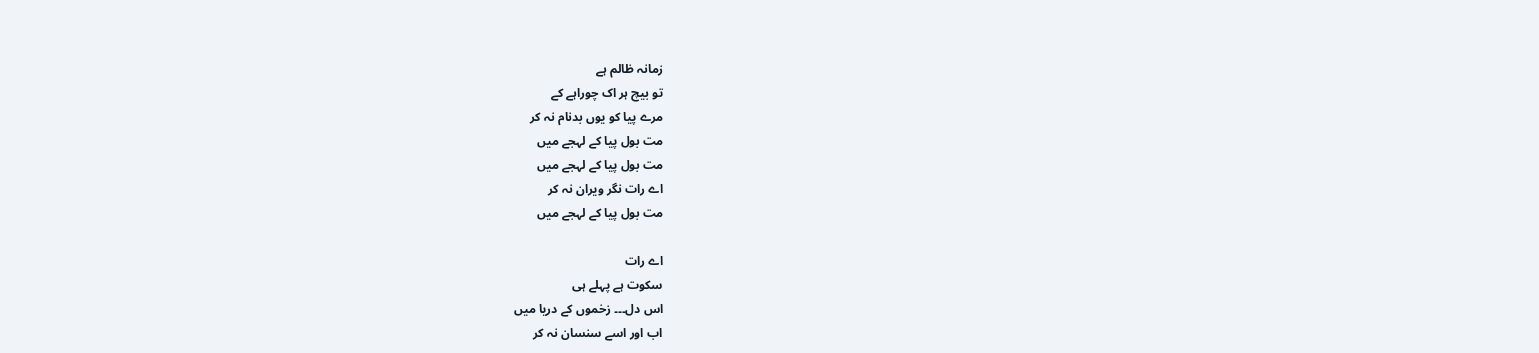زمانہ ظالم ہے
تو بیچ ہر اک چوراہے کے
مرے پیا کو یوں بدنام نہ کر
مت بول پیا کے لہجے میں
مت بول پیا کے لہجے میں
اے رات نگر ویران نہ کر
مت بول پیا کے لہجے میں

اے رات
سکوت ہے پہلے ہی
اس دل۔۔۔ زخموں کے دریا میں
اب اور اسے سنسان نہ کر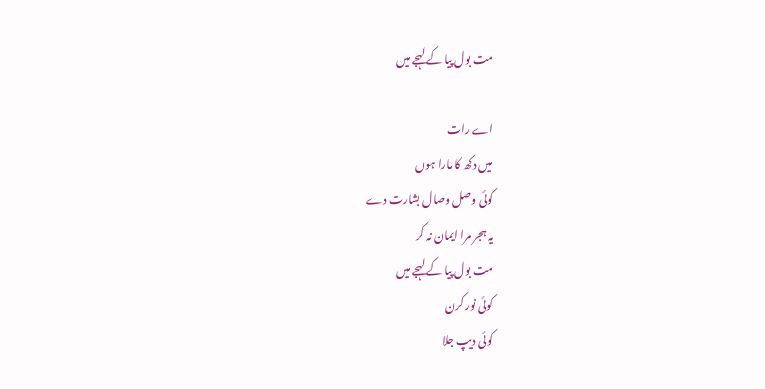مت بول پیا کے لہجے میں

اے رات
میں دکھ کا مارا ہوں
کوئی وصل وصال بشارت دے
یہ ہجر مرا ایمان نہ کر
مت بول پیا کے لہجے میں
کوئی نور کرن
کوئی دیپ جلا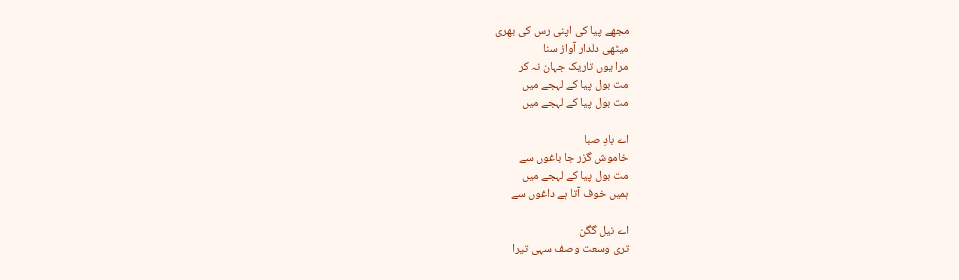مجھے پیا کی اپنی رس کی بھری
میٹھی دلدار آواز سنا
مرا یوں تاریک جہان نہ کر
مت بول پیا کے لہجے میں
مت بول پیا کے لہجے میں

اے بادِ صبا
خاموش گزر جا باغوں سے
مت بول پیا کے لہجے میں
ہمیں خوف آتا ہے داغوں سے

اے نیل گگن
تری وسعت وصف سہی تیرا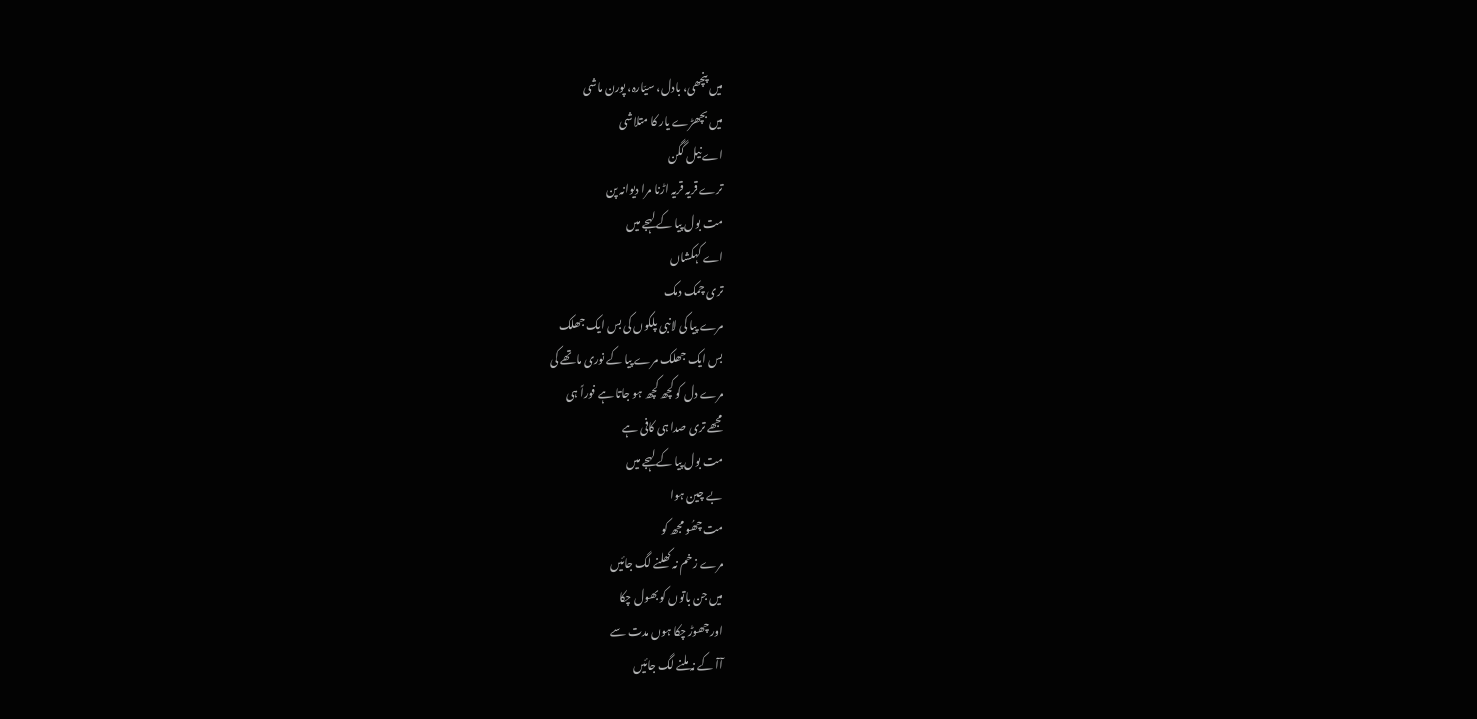میں پنچھی، بادل، سیّارہ، پورن ماشی
میں بچھڑے یار کا متلاشی
اے نیل گگن
ترے قریہ قریہ اڑنا مرا دیوانہ پن
مت بول پیا کے لہجے میں
اے کہکشاں
تری چمک دمک
مرے پیا کی لانبی پلکوں کی بس ایک جھلک
بس ایک جھلک مرے پیا کے نوری ماتھے کی
مرے دل کو کچھ کچھ ہو جاتا ہے فوراً ہی
مجھے تری صدا ہی کافی ہے
مت بول پیا کے لہجے میں
بے چین ہوا
مت چھُو مجھ کو
مرے زخم نہ کھلنے لگ جائیں
میں جن باتوں کو بھول چکا
اور چھوڑ چکا ہوں مدت سے
آآ کے نہ ملنے لگ جائیں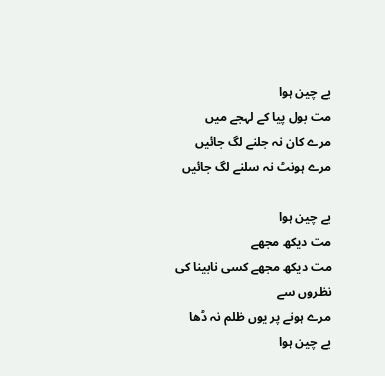بے چین ہوا
مت بول پیا کے لہجے میں
مرے کان نہ جلنے لگ جائیں
مرے ہونٹ نہ سلنے لگ جائیں

بے چین ہوا
مت دیکھ مجھے
مت دیکھ مجھے کسی نابینا کی نظروں سے
مرے ہونے پر یوں ظلم نہ ڈھا
بے چین ہوا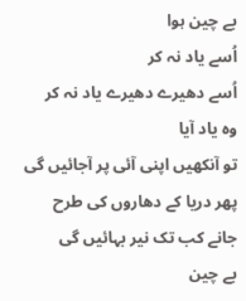بے چین ہوا
اُسے یاد نہ کر
اُسے دھیرے دھیرے یاد نہ کر
وہ یاد آیا
تو آنکھیں اپنی آئی پر آجائیں گی
پھر دریا کے دھاروں کی طرح
جانے کب تک نیر بہائیں گی
بے چین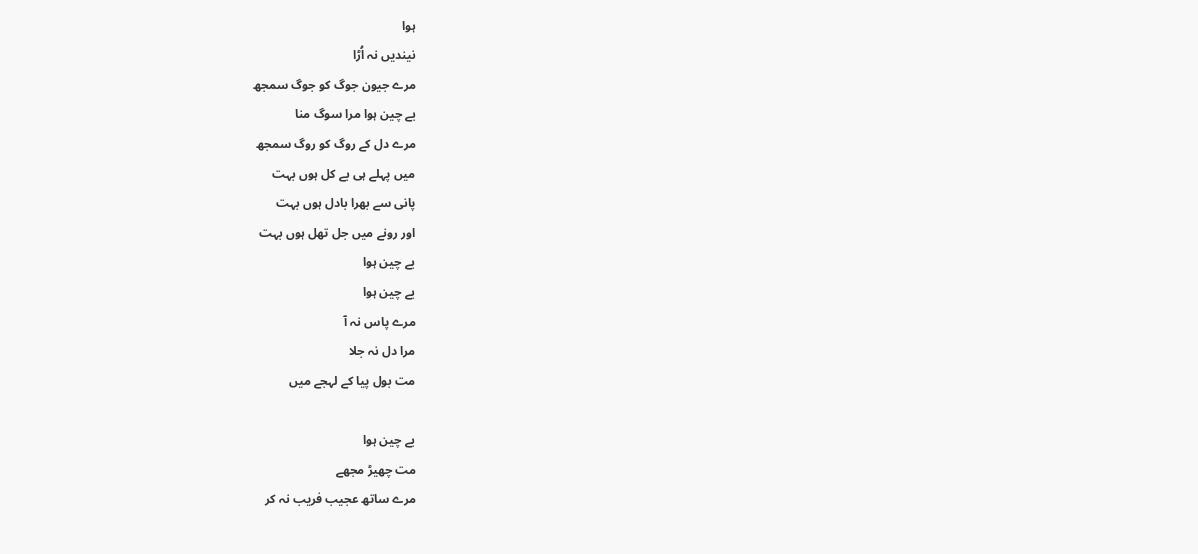ہوا
نیندیں نہ اُڑا
مرے جیون جوگ کو جوگ سمجھ
بے چین ہوا مرا سوگ منا
مرے دل کے روگ کو روگ سمجھ
میں پہلے ہی بے کل ہوں بہت
پانی سے بھرا بادل ہوں بہت
اور رونے میں جل تھل ہوں بہت
بے چین ہوا
بے چین ہوا
مرے پاس نہ آ
مرا دل نہ جلا
مت بول پیا کے لہجے میں

بے چین ہوا
مت چھیڑ مجھے
مرے ساتھ عجیب فریب نہ کر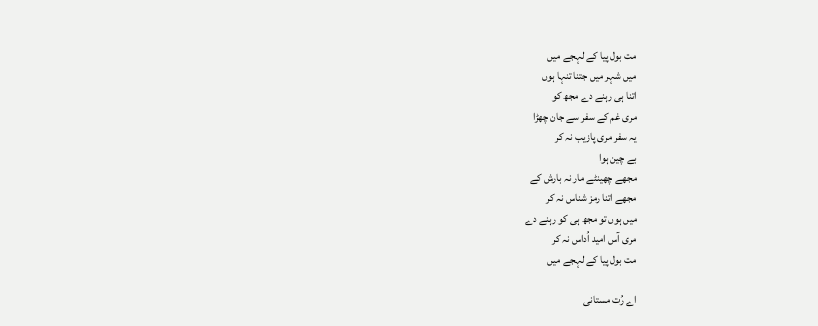مت بول پیا کے لہجے میں
میں شہر میں جتنا تنہا ہوں
اتنا ہی رہنے دے مجھ کو
مری غم کے سفر سے جان چھڑا
یہ سفر مری پازیب نہ کر
بے چین ہوا
مجھے چھینٹے مار نہ بارش کے
مجھے اتنا رمز شناس نہ کر
میں ہوں تو مجھ ہی کو رہنے دے
مری آس امید اُداس نہ کر
مت بول پیا کے لہجے میں

اے رُت مستانی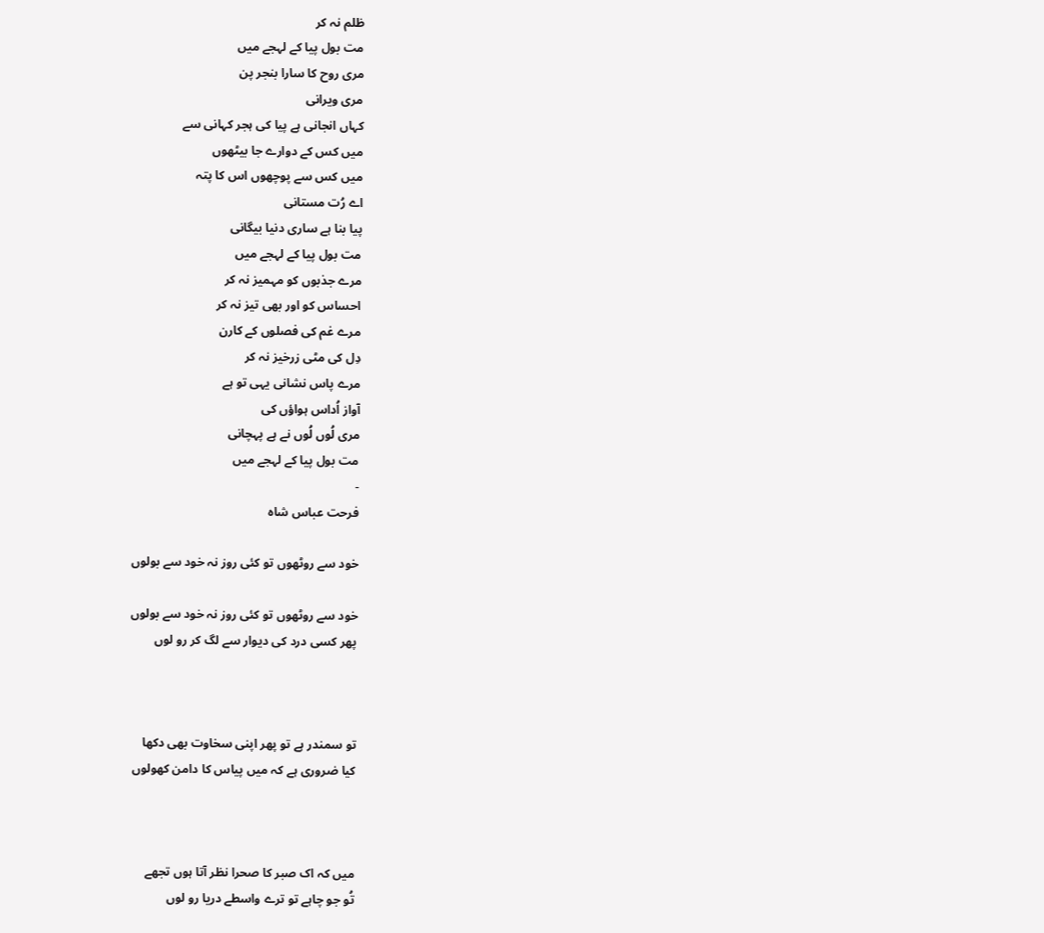ظلم نہ کر
مت بول پیا کے لہجے میں
مری روح کا سارا بنجر پن
مری ویرانی
کہاں انجانی ہے پیا کی ہجر کہانی سے
میں کس کے دوارے جا بیٹھوں
میں کس سے پوچھوں اس کا پتہ
اے رُت مستانی
پیا بنا ہے ساری دنیا بیگانی
مت بول پیا کے لہجے میں
مرے جذبوں کو مہمیز نہ کر
احساس کو اور بھی تیز نہ کر
مرے غم کی فصلوں کے کارن
دِل کی مٹی زرخیز نہ کر
مرے پاس نشانی یہی تو ہے
آواز اُداس ہواؤں کی
مری لُوں لُوں نے ہے پہچانی
مت بول پیا کے لہجے میں
-
فرحت عباس شاہ

خود سے روٹھوں تو کئی روز نہ خود سے بولوں

خود سے روٹھوں تو کئی روز نہ خود سے بولوں
پھر کسی درد کی دیوار سے لگ کر رو لوں



تو سمندر ہے تو پھر اپنی سخاوت بھی دکھا
کیا ضروری ہے کہ میں پیاس کا دامن کھولوں



میں کہ اک صبر کا صحرا نظر آتا ہوں تجھے
تُو جو چاہے تو ترے واسطے دریا رو لوں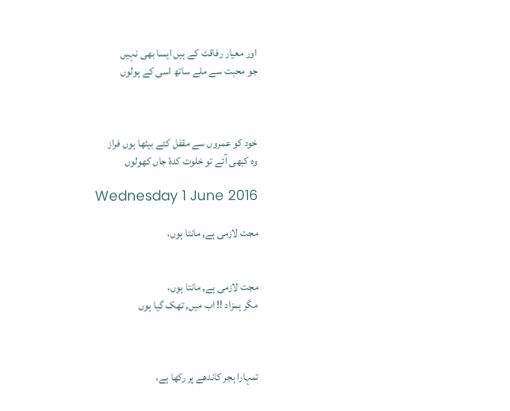اور معیار رفاقت کے ہیں ایسا بھی نہیں
جو محبت سے ملے ساتھ اسی کے ہولوں



خود کو عمروں سے مقفل کئے بیٹھا ہوں فراز
وہ کبھی آئے تو خلوت کدۂ جاں کھولوں

Wednesday 1 June 2016

مجت لازمی ہے, مانتا ہوں،


مجت لازمی ہے, مانتا ہوں،
مگر ہمزاد !! اب میں, تھک گیا ہوں



تمہارا ہجر کاندھے پر رکھا ہے،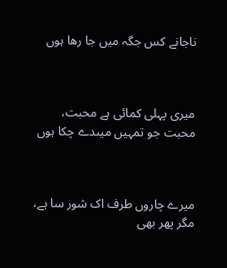ناجانے کس جگہ میں جا رها ہوں



میری پہلی کمائی ہے محبت،
محبت جو تمہیں میںدے چکا ہوں



میرے چاروں طرف اک شور سا ہے،
مگر پھر بھی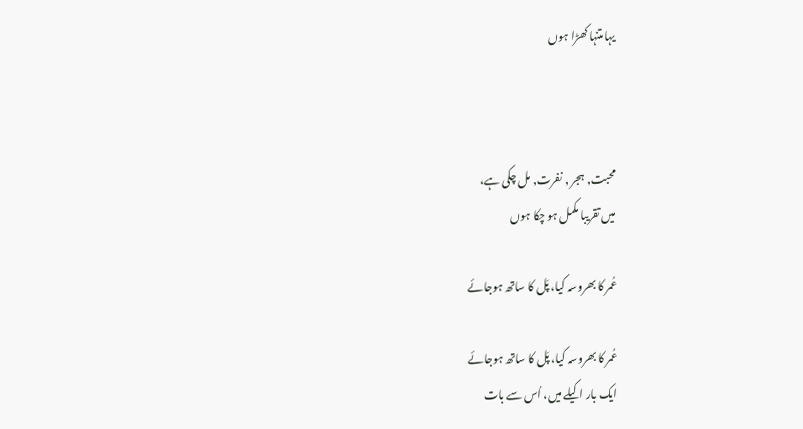یہاںتنہا کھڑا ہوں



محبت, ہجر , نفرت, مل چکی ہے،
میں تقریبا مکمل ہو چکا ہوں

عُمر کا بھروسہ کیا، پَل کا ساتھ ہوجائے

عُمر کا بھروسہ کیا، پَل کا ساتھ ہوجائے
ایک بار اکیلے میں، اُس سے بات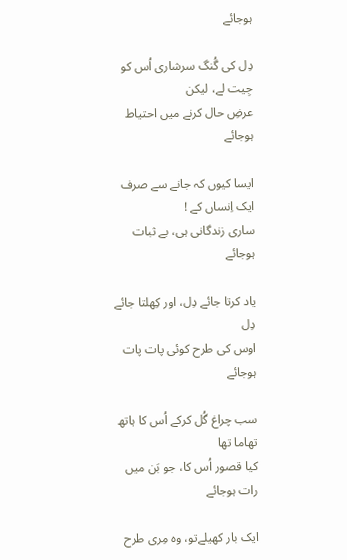ہوجائے

دِل کی گُنگ سرشاری اُس کو جِیت لے، لیکن
عرضِ حال کرنے میں احتیاط ہوجائے

ایسا کیوں کہ جانے سے صرف ایک اِنساں کے !
ساری زندگانی ہی، بے ثبات ہوجائے

یاد کرتا جائے دِل، اور کِھلتا جائے دِل
اوس کی طرح کوئی پات پات ہوجائے

سب چراغ گُل کرکے اُس کا ہاتھ تھاما تھا
کیا قصور اُس کا، جو بَن میں رات ہوجائے

ایک بار کھیلےتو، وہ مِری طرح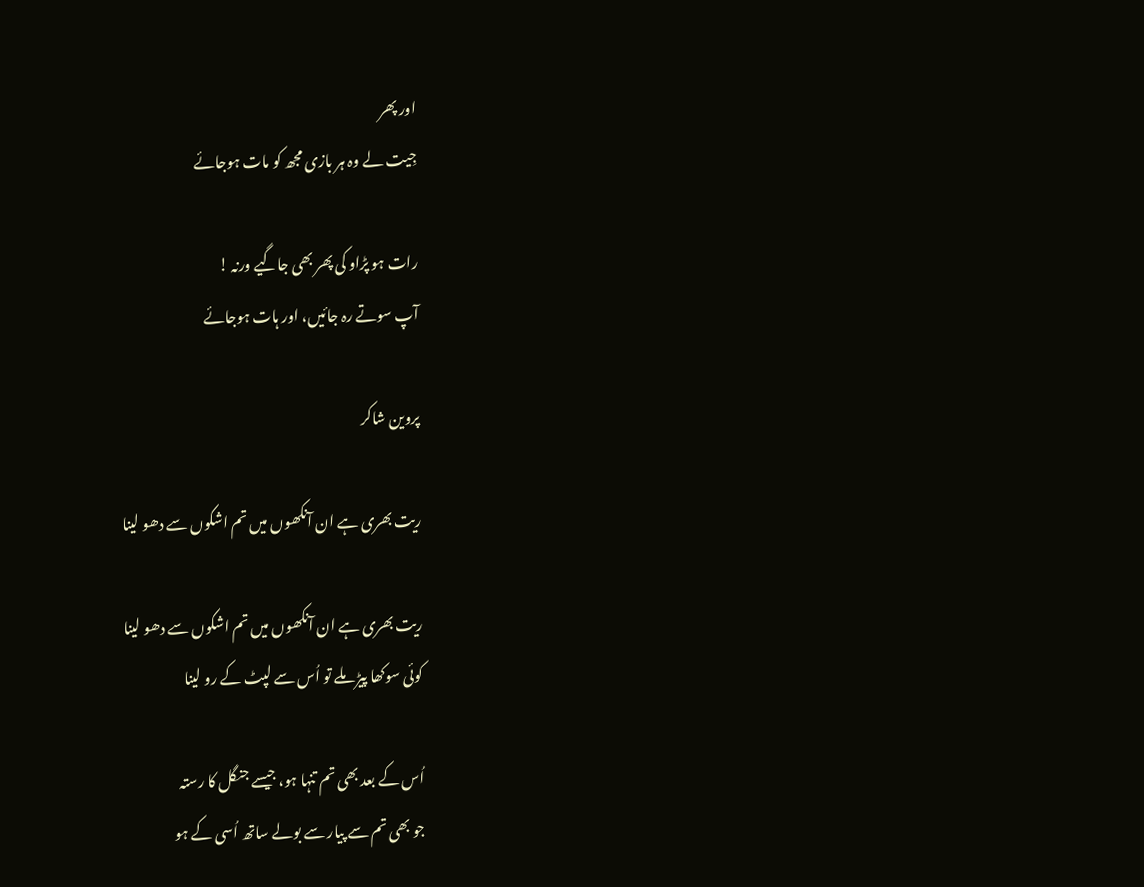اور پھر
جِیت لے وہ ہر بازی مجھ کو مات ہوجائے

رات ہو پڑاو کی پھر بھی جاگیے ورنہ !
آپ سوتے رہ جائیں، اور ہات ہوجائے

پروین شاکر

ریت بھری ہے ان آنکھوں میں تم اشکوں سے دھو لینا

ریت بھری ہے ان آنکھوں میں تم اشکوں سے دھو لینا
کوئی سوکھا پیڑ ملے تو اُس سے لپٹ کے رو لینا

اُس کے بعد بھی تم تنہا ہو، جیسے جنگل کا رستہ
جو بھی تم سے پیار سے بولے ساتھ اُسی کے ہو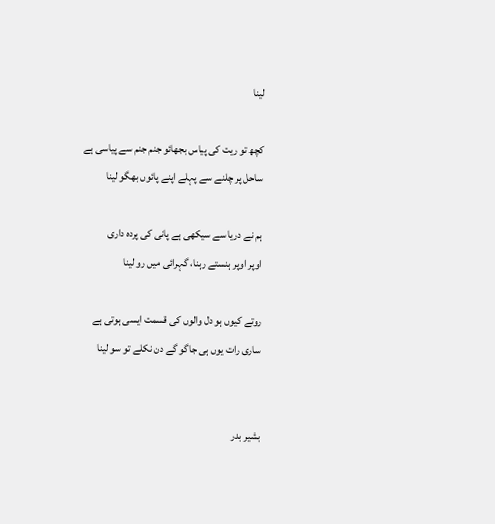لینا

کچھ تو ریت کی پیاس بجھائو جنم جنم سے پیاسی ہے
ساحل پر چلنے سے پہلے اپنے پائوں بھگو لینا

ہم نے دریا سے سیکھی ہے پانی کی پردہ داری
اوپر اوپر ہنستے رہنا، گہرائی میں رو لینا

روتے کیوں ہو دل والوں کی قسمت ایسی ہوتی ہے
ساری رات یوں ہی جاگو گے دن نکلے تو سو لینا


بشیر بدر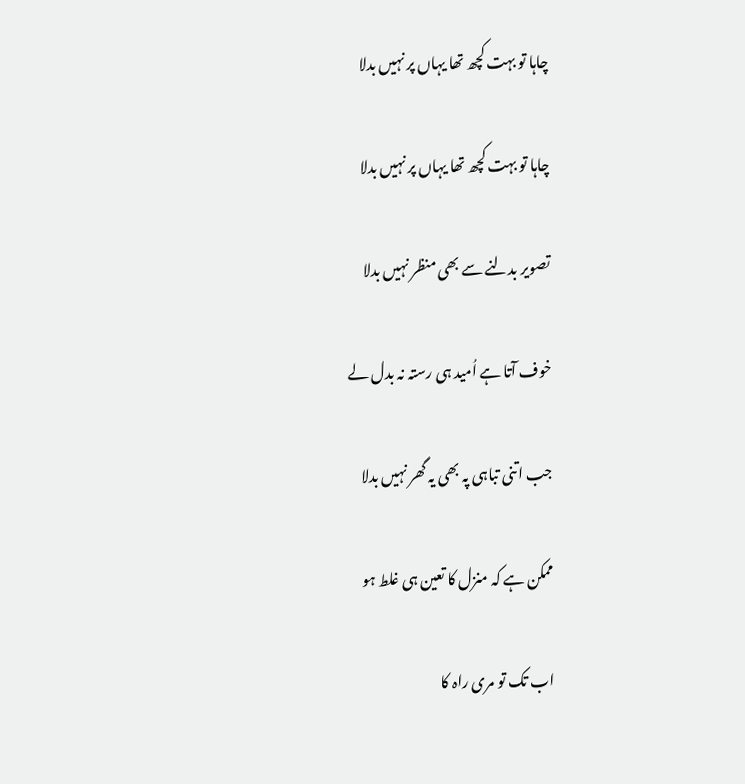چاہا تو بہت کچھ تھا یہاں پر نہیں بدلا

چاہا تو بہت کچھ تھا یہاں پر نہیں بدلا

تصویر بدلنے سے بھی منظر نہیں بدلا

خوف آتا ہے اُمید ہی رستہ نہ بدل لے

جب اتنی تباہی پہ بھی یہ گھر نہیں بدلا

ممکن ہے کہ منزل کا تعین ہی غلط ہو

اب تک تو مری راہ کا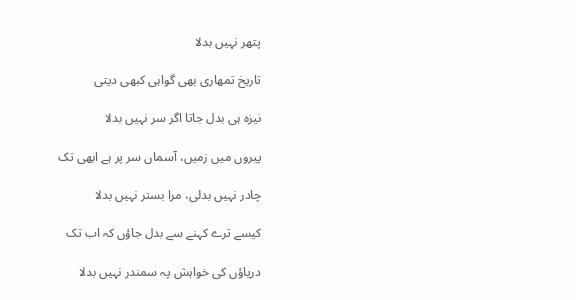پتھر نہیں بدلا

تاریخ تمھاری بھی گواہی کبھی دیتی

نیزہ ہی بدل جاتا اگر سر نہیں بدلا

پیروں میں زمیں، آسماں سر پر ہے ابھی تک

چادر نہیں بدلی، مرا بستر نہیں بدلا

کیسے ترے کہنے سے بدل جاؤں کہ اب تک

دریاؤں کی خواہش پہ سمندر نہیں بدلا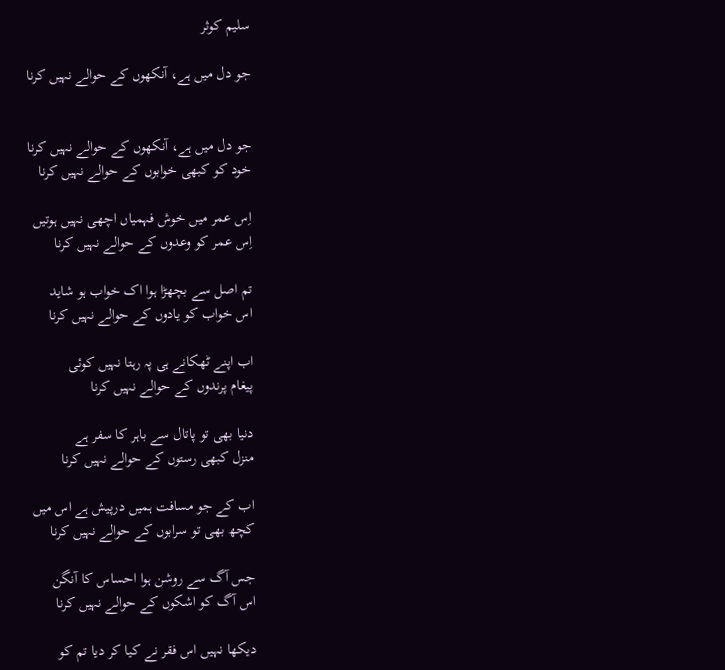سلیم کوثر

جو دل میں ہے، آنکھوں کے حوالے نہیں کرنا


جو دل میں ہے، آنکھوں کے حوالے نہیں کرنا
خود کو کبھی خوابوں کے حوالے نہیں کرنا

اِس عمر میں خوش فہمیاں اچھی نہیں ہوتیں
اِس عمر کو وعدوں کے حوالے نہیں کرنا

تم اصل سے بچھڑا ہوا اک خواب ہو شاید
اس خواب کو یادوں کے حوالے نہیں کرنا

اب اپنے ٹھکانے ہی پہ رہتا نہیں کوئی
پیغام پرندوں کے حوالے نہیں کرنا

دنیا بھی تو پاتال سے باہر کا سفر ہے
منزل کبھی رستوں کے حوالے نہیں کرنا

اب کے جو مسافت ہمیں درپیش ہے اس میں
کچھ بھی تو سرابوں کے حوالے نہیں کرنا

جس آگ سے روشن ہوا احساس کا آنگن
اس آگ کو اشکوں کے حوالے نہیں کرنا

دیکھا نہیں اس فقر نے کیا کر دیا تم کو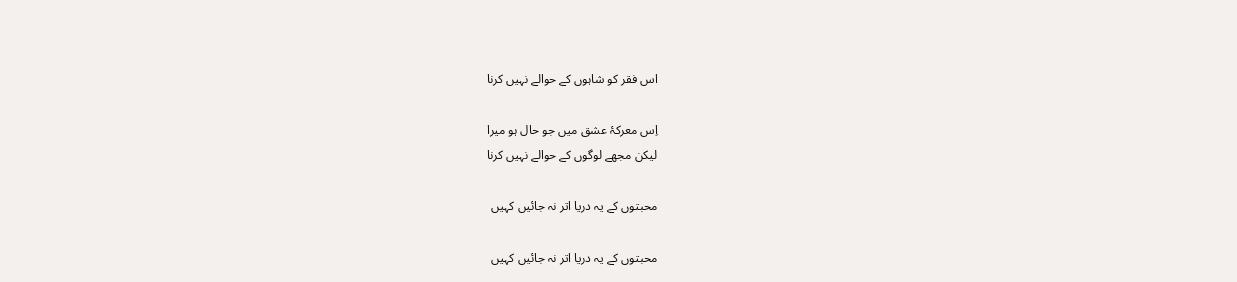اس فقر کو شاہوں کے حوالے نہیں کرنا

اِس معرکۂ عشق میں جو حال ہو میرا
لیکن مجھے لوگوں کے حوالے نہیں کرنا

محبتوں کے یہ دریا اتر نہ جائیں کہیں

محبتوں کے یہ دریا اتر نہ جائیں کہیں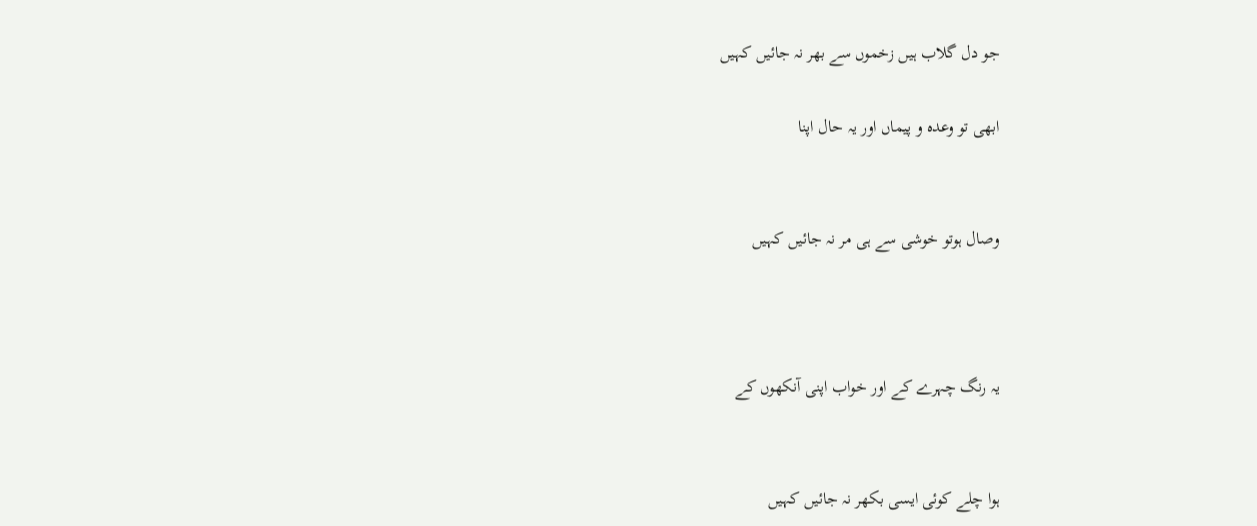جو دل گلاب ہیں زخموں سے بھر نہ جائیں کہیں

ابھی تو وعدہ و پیماں اور یہ حال اپنا


وصال ہوتو خوشی سے ہی مر نہ جائیں کہیں



یہ رنگ چہرے کے اور خواب اپنی آنکھوں کے


ہوا چلے کوئی ایسی بکھر نہ جائیں کہیں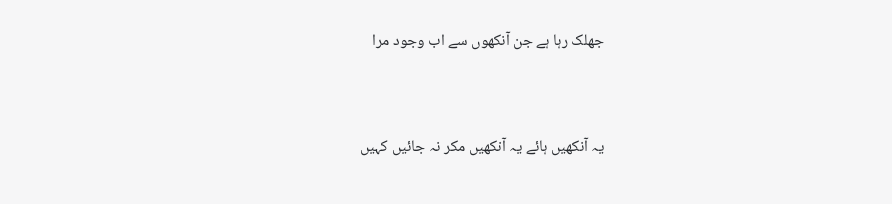جھلک رہا ہے جن آنکھوں سے اب وجود مرا


یہ آنکھیں ہائے یہ آنکھیں مکر نہ جائیں کہیں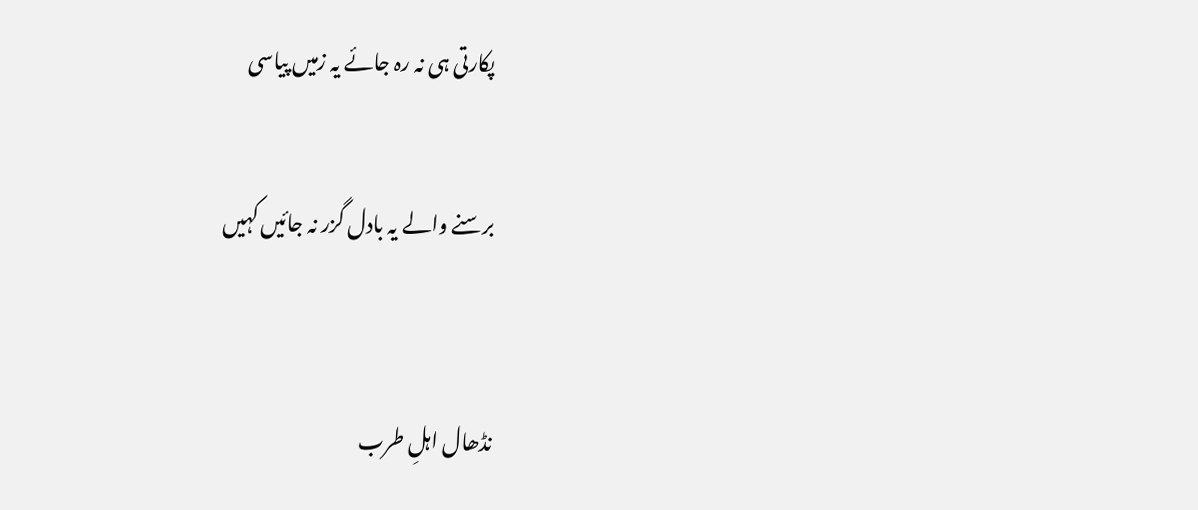پکارتی ہی نہ رہ جائے یہ زمیں پیاسی


برسنے والے یہ بادل گزر نہ جائیں کہیں



نڈھال اہلِ طرب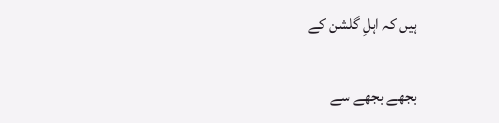ہیں کہ اہلِ گلشن کے


بجھے بجھے سے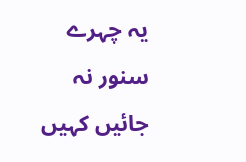یہ چہرے سنور نہ جائیں کہیں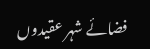فضائے شہر عقیدوں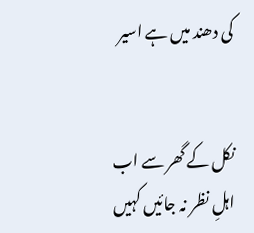کی دھند میں ہے اسیر


نکل کے گھر سے اب اہلِ نظر نہ جائیں کہیں